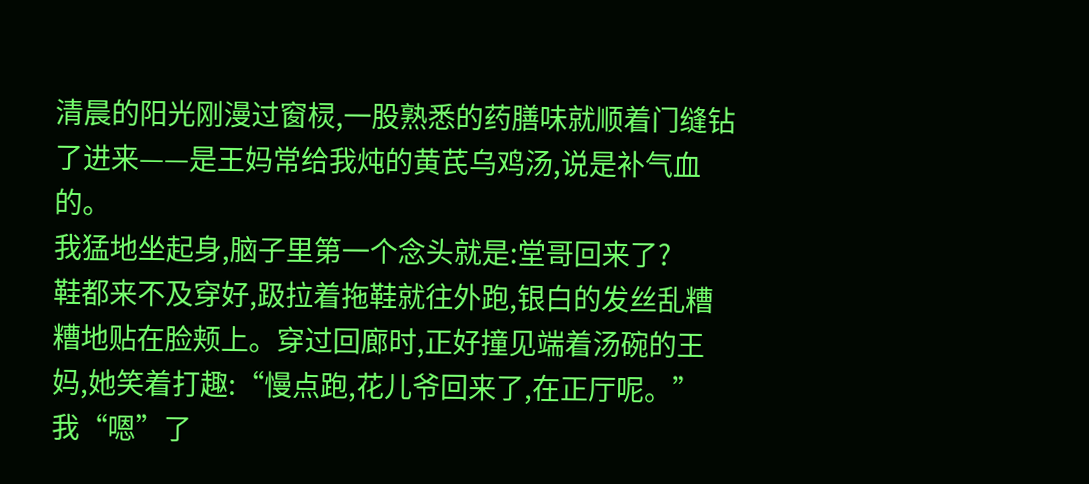清晨的阳光刚漫过窗棂,一股熟悉的药膳味就顺着门缝钻了进来——是王妈常给我炖的黄芪乌鸡汤,说是补气血的。
我猛地坐起身,脑子里第一个念头就是:堂哥回来了?
鞋都来不及穿好,趿拉着拖鞋就往外跑,银白的发丝乱糟糟地贴在脸颊上。穿过回廊时,正好撞见端着汤碗的王妈,她笑着打趣:“慢点跑,花儿爷回来了,在正厅呢。”
我“嗯”了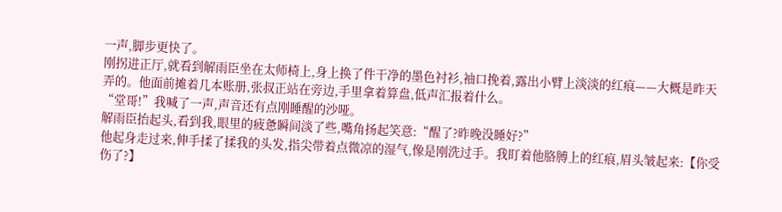一声,脚步更快了。
刚拐进正厅,就看到解雨臣坐在太师椅上,身上换了件干净的墨色衬衫,袖口挽着,露出小臂上淡淡的红痕——大概是昨天弄的。他面前摊着几本账册,张叔正站在旁边,手里拿着算盘,低声汇报着什么。
“堂哥!”我喊了一声,声音还有点刚睡醒的沙哑。
解雨臣抬起头,看到我,眼里的疲惫瞬间淡了些,嘴角扬起笑意:“醒了?昨晚没睡好?”
他起身走过来,伸手揉了揉我的头发,指尖带着点微凉的湿气,像是刚洗过手。我盯着他胳膊上的红痕,眉头皱起来:【你受伤了?】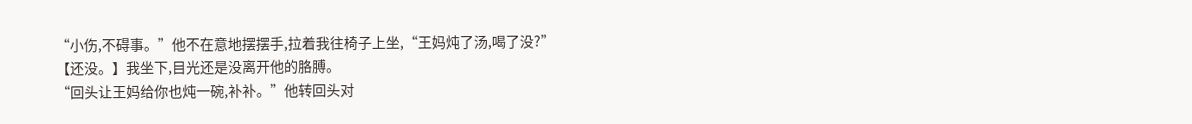“小伤,不碍事。”他不在意地摆摆手,拉着我往椅子上坐,“王妈炖了汤,喝了没?”
【还没。】我坐下,目光还是没离开他的胳膊。
“回头让王妈给你也炖一碗,补补。”他转回头对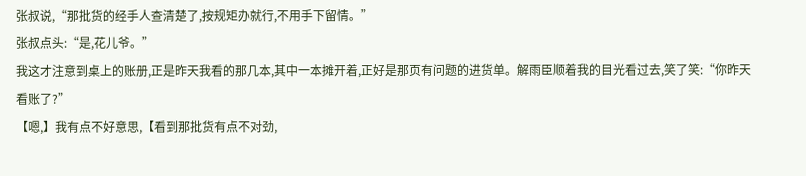张叔说,“那批货的经手人查清楚了,按规矩办就行,不用手下留情。”
张叔点头:“是,花儿爷。”
我这才注意到桌上的账册,正是昨天我看的那几本,其中一本摊开着,正好是那页有问题的进货单。解雨臣顺着我的目光看过去,笑了笑:“你昨天看账了?”
【嗯,】我有点不好意思,【看到那批货有点不对劲,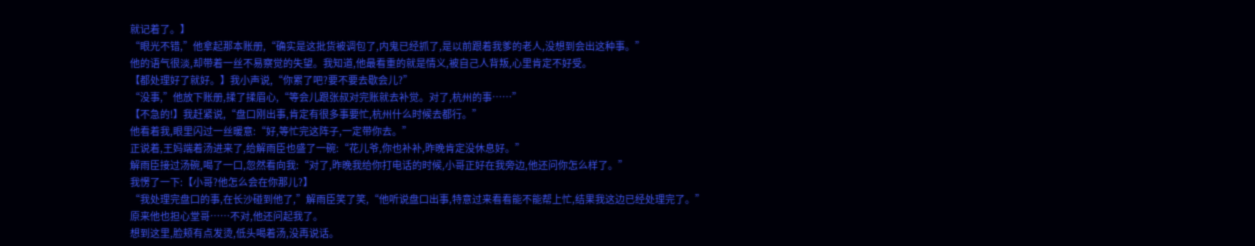就记着了。】
“眼光不错,”他拿起那本账册,“确实是这批货被调包了,内鬼已经抓了,是以前跟着我爹的老人,没想到会出这种事。”
他的语气很淡,却带着一丝不易察觉的失望。我知道,他最看重的就是情义,被自己人背叛,心里肯定不好受。
【都处理好了就好。】我小声说,“你累了吧?要不要去歇会儿?”
“没事,”他放下账册,揉了揉眉心,“等会儿跟张叔对完账就去补觉。对了,杭州的事……”
【不急的!】我赶紧说,“盘口刚出事,肯定有很多事要忙,杭州什么时候去都行。”
他看着我,眼里闪过一丝暖意:“好,等忙完这阵子,一定带你去。”
正说着,王妈端着汤进来了,给解雨臣也盛了一碗:“花儿爷,你也补补,昨晚肯定没休息好。”
解雨臣接过汤碗,喝了一口,忽然看向我:“对了,昨晚我给你打电话的时候,小哥正好在我旁边,他还问你怎么样了。”
我愣了一下:【小哥?他怎么会在你那儿?】
“我处理完盘口的事,在长沙碰到他了,”解雨臣笑了笑,“他听说盘口出事,特意过来看看能不能帮上忙,结果我这边已经处理完了。”
原来他也担心堂哥……不对,他还问起我了。
想到这里,脸颊有点发烫,低头喝着汤,没再说话。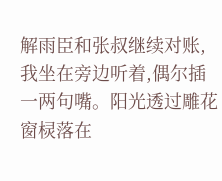解雨臣和张叔继续对账,我坐在旁边听着,偶尔插一两句嘴。阳光透过雕花窗棂落在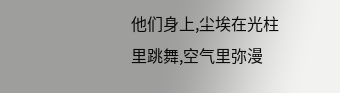他们身上,尘埃在光柱里跳舞,空气里弥漫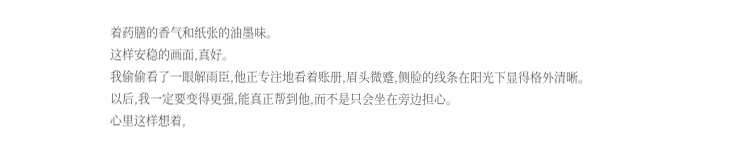着药膳的香气和纸张的油墨味。
这样安稳的画面,真好。
我偷偷看了一眼解雨臣,他正专注地看着账册,眉头微蹙,侧脸的线条在阳光下显得格外清晰。
以后,我一定要变得更强,能真正帮到他,而不是只会坐在旁边担心。
心里这样想着,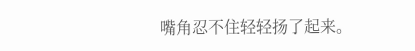嘴角忍不住轻轻扬了起来。